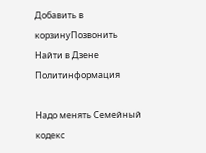Добавить в корзинуПозвонить
Найти в Дзене
Политинформация

Надо менять Семейный кодекс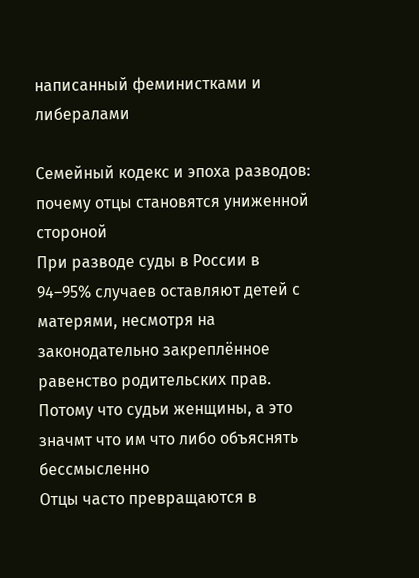написанный феминистками и либералами

Семейный кодекс и эпоха разводов: почему отцы становятся униженной стороной
При разводе суды в России в 94–95% случаев оставляют детей с матерями, несмотря на законодательно закреплённое равенство родительских прав.
Потому что судьи женщины, а это значмт что им что либо объяснять бессмысленно
Отцы часто превращаются в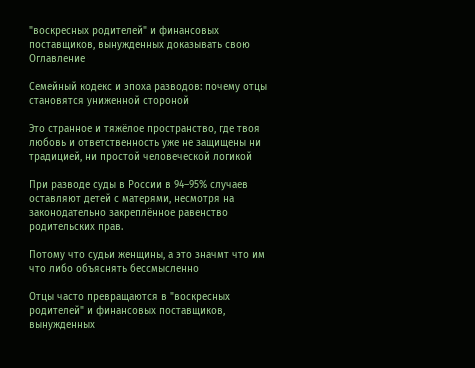"воскресных родителей" и финансовых поставщиков, вынужденных доказывать свою
Оглавление

Семейный кодекс и эпоха разводов: почему отцы становятся униженной стороной

Это странное и тяжёлое пространство, где твоя любовь и ответственность уже не защищены ни традицией, ни простой человеческой логикой

При разводе суды в России в 94–95% случаев оставляют детей с матерями, несмотря на законодательно закреплённое равенство родительских прав.

Потому что судьи женщины, а это значмт что им что либо объяснять бессмысленно

Отцы часто превращаются в "воскресных родителей" и финансовых поставщиков, вынужденных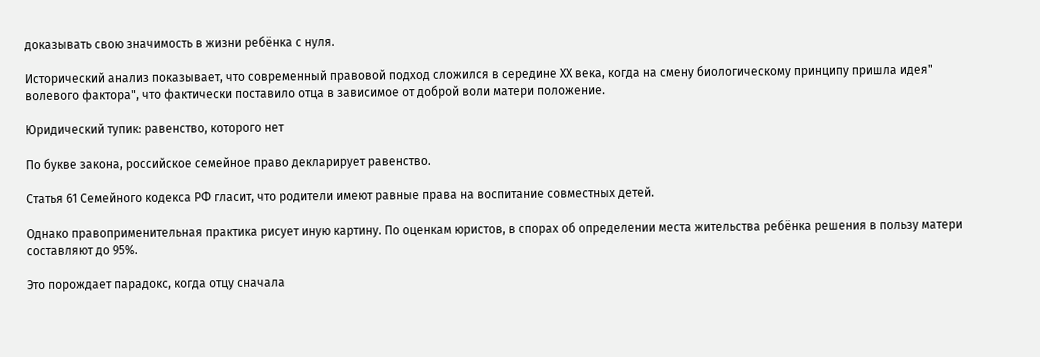доказывать свою значимость в жизни ребёнка с нуля.

Исторический анализ показывает, что современный правовой подход сложился в середине XX века, когда на смену биологическому принципу пришла идея" волевого фактора", что фактически поставило отца в зависимое от доброй воли матери положение.

Юридический тупик: равенство, которого нет

По букве закона, российское семейное право декларирует равенство.

Статья 61 Семейного кодекса РФ гласит, что родители имеют равные права на воспитание совместных детей.

Однако правоприменительная практика рисует иную картину. По оценкам юристов, в спорах об определении места жительства ребёнка решения в пользу матери составляют до 95%.

Это порождает парадокс, когда отцу сначала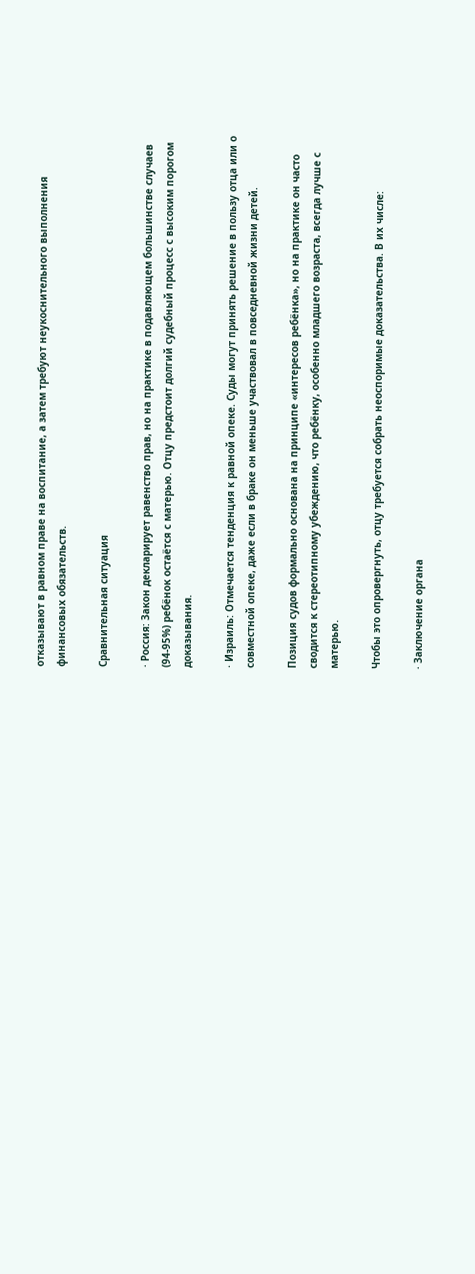отказывают в равном праве на воспитание, а затем требуют неукоснительного выполнения финансовых обязательств.

Сравнительная ситуация

· Россия: Закон декларирует равенство прав, но на практике в подавляющем большинстве случаев (94-95%) ребёнок остаётся с матерью. Отцу предстоит долгий судебный процесс с высоким порогом доказывания.

· Израиль: Отмечается тенденция к равной опеке. Суды могут принять решение в пользу отца или о совместной опеке, даже если в браке он меньше участвовал в повседневной жизни детей.

Позиция судов формально основана на принципе «интересов ребёнка», но на практике он часто сводится к стереотипному убеждению, что ребёнку, особенно младшего возраста, всегда лучше с матерью.

Чтобы это опровергнуть, отцу требуется собрать неоспоримые доказательства. В их числе:

· Заключение органа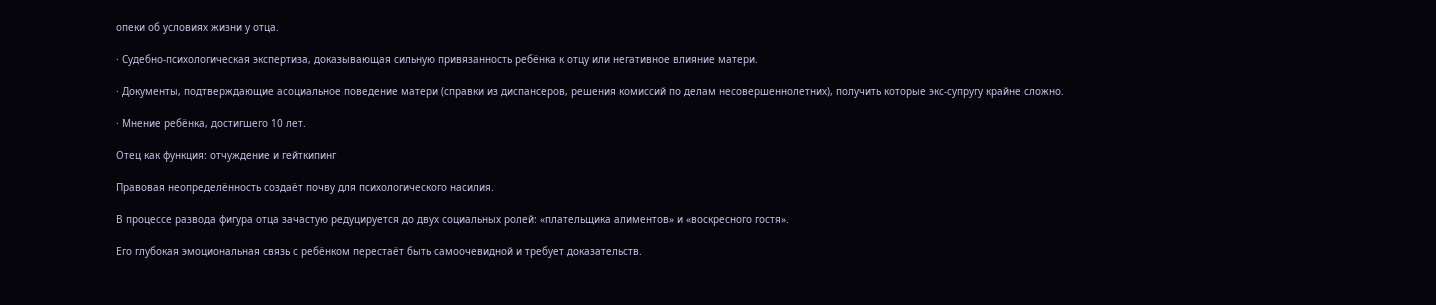опеки об условиях жизни у отца.

· Судебно-психологическая экспертиза, доказывающая сильную привязанность ребёнка к отцу или негативное влияние матери.

· Документы, подтверждающие асоциальное поведение матери (справки из диспансеров, решения комиссий по делам несовершеннолетних), получить которые экс-супругу крайне сложно.

· Мнение ребёнка, достигшего 10 лет.

Отец как функция: отчуждение и гейткипинг

Правовая неопределённость создаёт почву для психологического насилия.

В процессе развода фигура отца зачастую редуцируется до двух социальных ролей: «плательщика алиментов» и «воскресного гостя».

Его глубокая эмоциональная связь с ребёнком перестаёт быть самоочевидной и требует доказательств.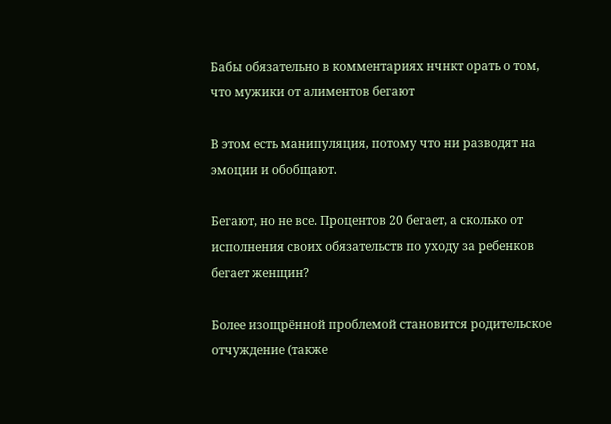Бабы обязательно в комментариях нчнкт орать о том, что мужики от алиментов бегают

В этом есть манипуляция, потому что ни разводят на эмоции и обобщают.

Бегают, но не все. Процентов 20 бегает, а сколько от исполнения своих обязательств по уходу за ребенков бегает женщин?

Более изощрённой проблемой становится родительское отчуждение (также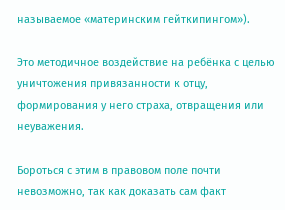называемое «материнским гейткипингом»).

Это методичное воздействие на ребёнка с целью уничтожения привязанности к отцу, формирования у него страха, отвращения или неуважения.

Бороться с этим в правовом поле почти невозможно, так как доказать сам факт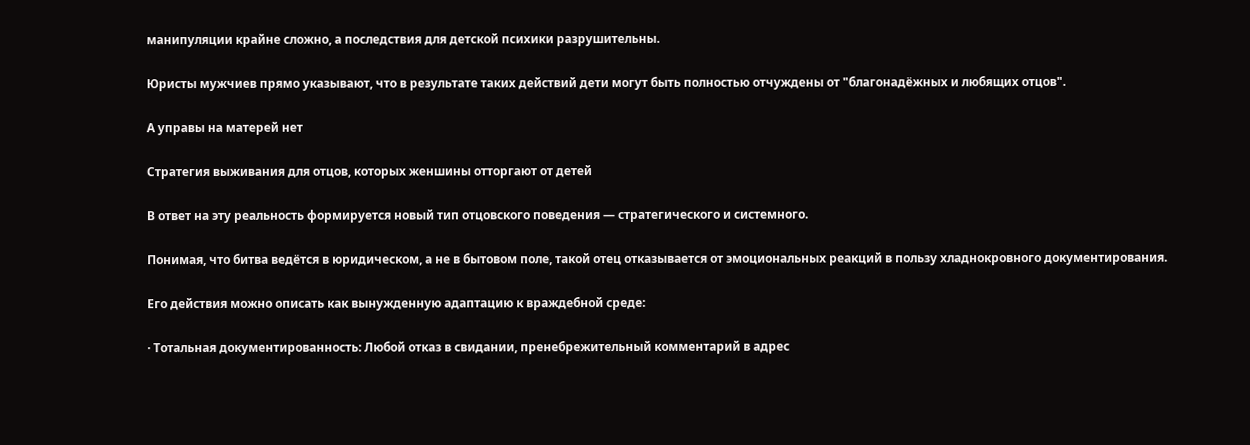манипуляции крайне сложно, а последствия для детской психики разрушительны.

Юристы мужчиев прямо указывают, что в результате таких действий дети могут быть полностью отчуждены от "благонадёжных и любящих отцов".

А управы на матерей нет

Стратегия выживания для отцов, которых женшины отторгают от детей

В ответ на эту реальность формируется новый тип отцовского поведения — стратегического и системного.

Понимая, что битва ведётся в юридическом, а не в бытовом поле, такой отец отказывается от эмоциональных реакций в пользу хладнокровного документирования.

Его действия можно описать как вынужденную адаптацию к враждебной среде:

· Тотальная документированность: Любой отказ в свидании, пренебрежительный комментарий в адрес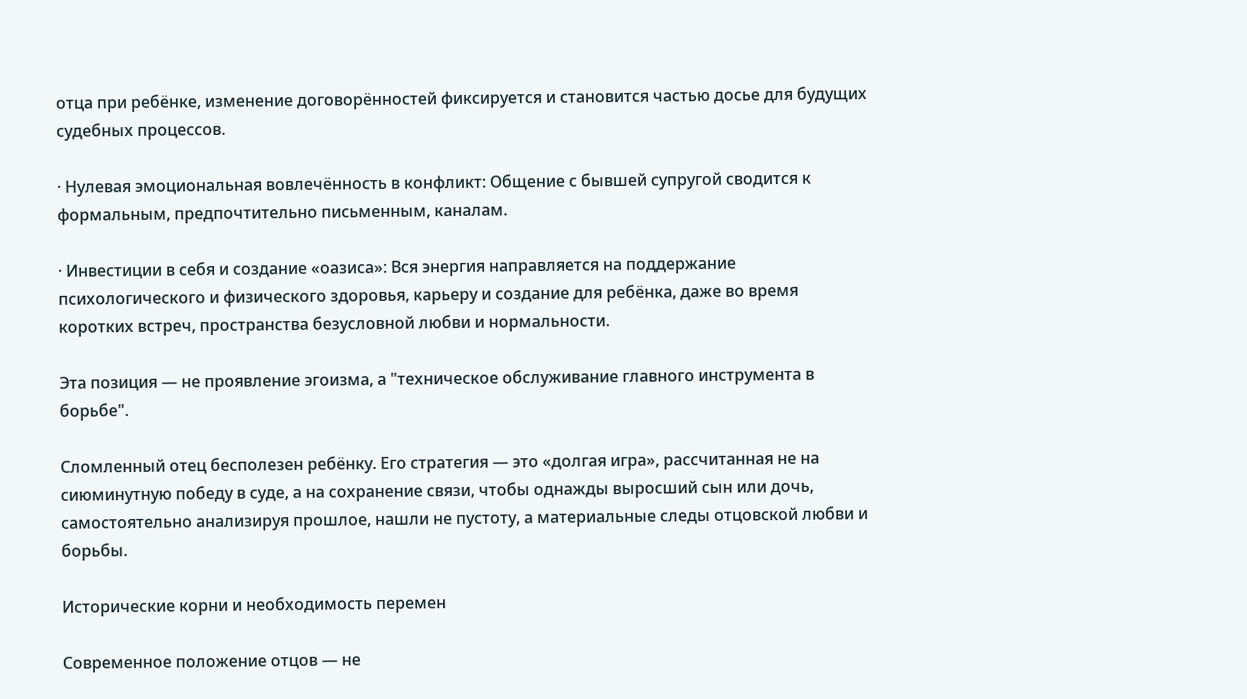отца при ребёнке, изменение договорённостей фиксируется и становится частью досье для будущих судебных процессов.

· Нулевая эмоциональная вовлечённость в конфликт: Общение с бывшей супругой сводится к формальным, предпочтительно письменным, каналам.

· Инвестиции в себя и создание «оазиса»: Вся энергия направляется на поддержание психологического и физического здоровья, карьеру и создание для ребёнка, даже во время коротких встреч, пространства безусловной любви и нормальности.

Эта позиция — не проявление эгоизма, а "техническое обслуживание главного инструмента в борьбе".

Сломленный отец бесполезен ребёнку. Его стратегия — это «долгая игра», рассчитанная не на сиюминутную победу в суде, а на сохранение связи, чтобы однажды выросший сын или дочь, самостоятельно анализируя прошлое, нашли не пустоту, а материальные следы отцовской любви и борьбы.

Исторические корни и необходимость перемен

Современное положение отцов — не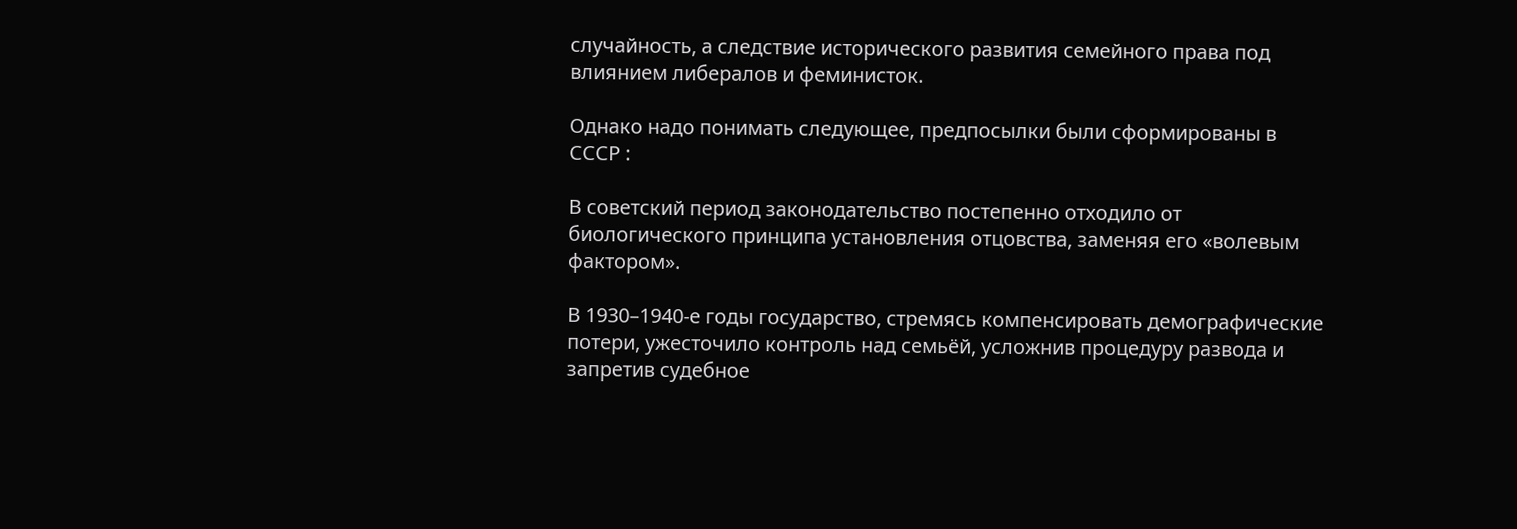случайность, а следствие исторического развития семейного права под влиянием либералов и феминисток.

Однако надо понимать следующее, предпосылки были сформированы в СССР :

В советский период законодательство постепенно отходило от биологического принципа установления отцовства, заменяя его «волевым фактором».

В 1930–1940-е годы государство, стремясь компенсировать демографические потери, ужесточило контроль над семьёй, усложнив процедуру развода и запретив судебное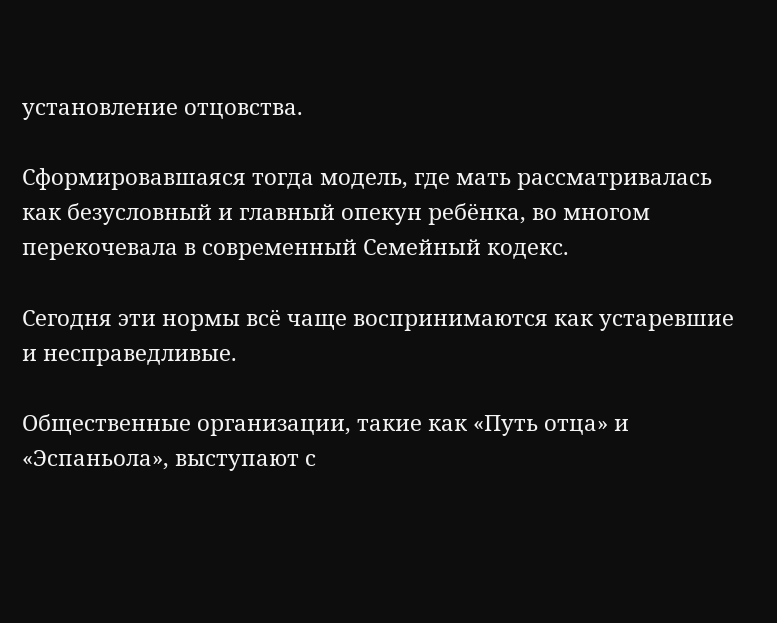установление отцовства.

Сформировавшаяся тогда модель, где мать рассматривалась как безусловный и главный опекун ребёнка, во многом перекочевала в современный Семейный кодекс.

Сегодня эти нормы всё чаще воспринимаются как устаревшие и несправедливые.

Общественные организации, такие как «Путь отца» и «Эспаньола», выступают с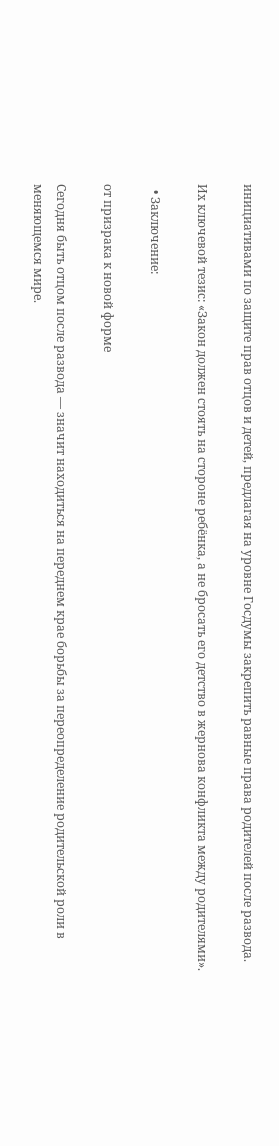инициативами по защите прав отцов и детей, предлагая на уровне Госдумы закрепить равные права родителей после развода.

Их ключевой тезис: «Закон должен стоять на стороне ребёнка, а не бросать его детство в жернова конфликта между родителями».

  • Заключение:

от призрака к новой форме

Сегодня быть отцом после развода — значит находиться на переднем крае борьбы за переопределение родительской роли в меняющемся мире.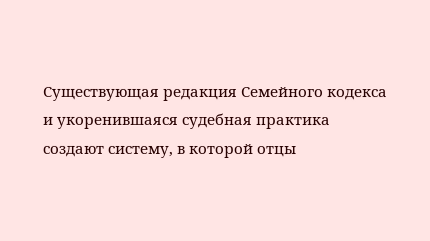Существующая редакция Семейного кодекса и укоренившаяся судебная практика создают систему, в которой отцы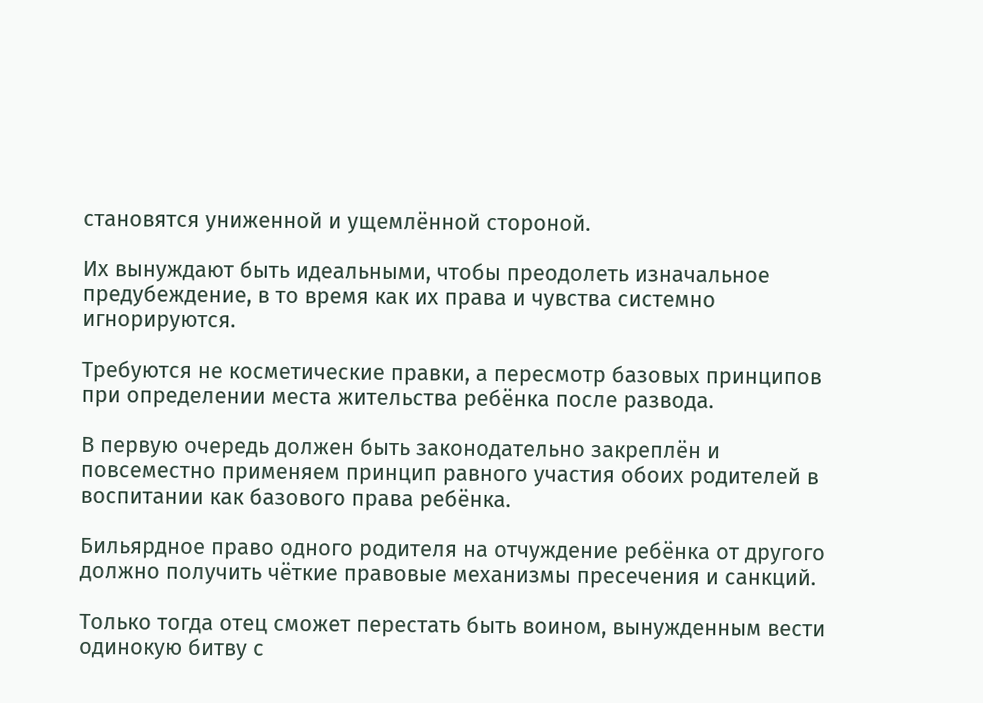становятся униженной и ущемлённой стороной.

Их вынуждают быть идеальными, чтобы преодолеть изначальное предубеждение, в то время как их права и чувства системно игнорируются.

Требуются не косметические правки, а пересмотр базовых принципов при определении места жительства ребёнка после развода.

В первую очередь должен быть законодательно закреплён и повсеместно применяем принцип равного участия обоих родителей в воспитании как базового права ребёнка.

Бильярдное право одного родителя на отчуждение ребёнка от другого должно получить чёткие правовые механизмы пресечения и санкций.

Только тогда отец сможет перестать быть воином, вынужденным вести одинокую битву с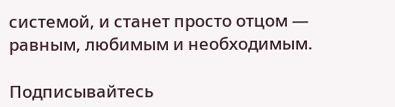системой, и станет просто отцом — равным, любимым и необходимым.

Подписывайтесь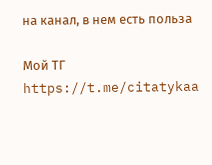на канал, в нем есть польза

Мой ТГ https://t.me/citatykaa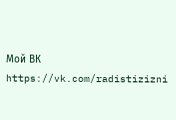Мой ВК https://vk.com/radistizizni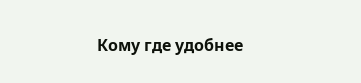Кому где удобнее